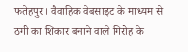फतेहपुर। वैवाहिक वेबसाइट के माध्यम से ठगी का शिकार बनाने वाले गिरोह के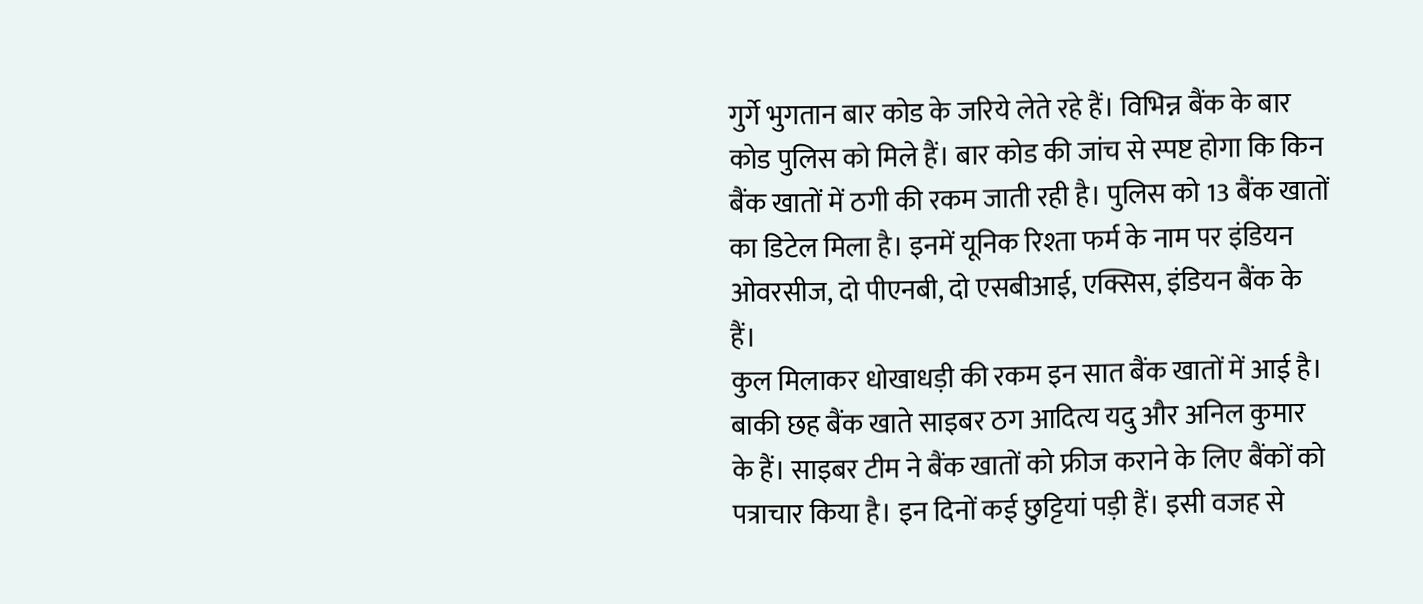गुर्गे भुगतान बार कोड के जरिये लेते रहे हैं। विभिन्न बैंक के बार कोड पुलिस को मिले हैं। बार कोड की जांच से स्पष्ट होगा कि किन बैंक खातों में ठगी की रकम जाती रही है। पुलिस को 13 बैंक खातों का डिटेल मिला है। इनमें यूनिक रिश्ता फर्म के नाम पर इंडियन ओवरसीज, दो पीएनबी, दो एसबीआई, एक्सिस, इंडियन बैंक के हैं।
कुल मिलाकर धोखाधड़ी की रकम इन सात बैंक खातों में आई है। बाकी छह बैंक खाते साइबर ठग आदित्य यदु और अनिल कुमार के हैं। साइबर टीम ने बैंक खातों को फ्रीज कराने के लिए बैंकों को पत्राचार किया है। इन दिनों कई छुट्टियां पड़ी हैं। इसी वजह से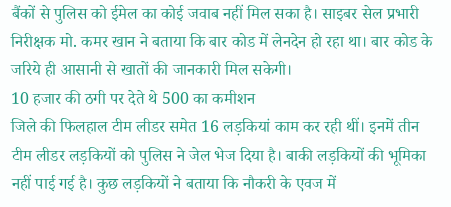बैंकों से पुलिस को ईमेल का कोई जवाब नहीं मिल सका है। साइबर सेल प्रभारी निरीक्षक मो. कमर खान ने बताया कि बार कोड में लेनदेन हो रहा था। बार कोड के जरिये ही आसानी से खातों की जानकारी मिल सकेगी।
10 हजार की ठगी पर देते थे 500 का कमीशन
जिले की फिलहाल टीम लीडर समेत 16 लड़कियां काम कर रही थीं। इनमें तीन टीम लीडर लड़कियों को पुलिस ने जेल भेज दिया है। बाकी लड़कियों की भूमिका नहीं पाई गई है। कुछ लड़कियों ने बताया कि नौकरी के एवज में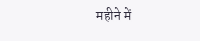महीने में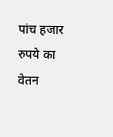पांच हजार रुपये का वेतन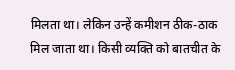मिलता था। लेकिन उन्हें कमीशन ठीक-ठाक मिल जाता था। किसी व्यक्ति को बातचीत के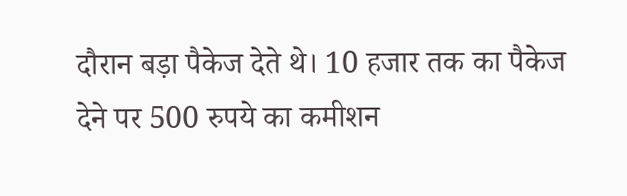दौरान बड़ा पैकेज देते थे। 10 हजार तक का पैकेज देने पर 500 रुपये का कमीशन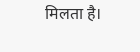मिलता है।